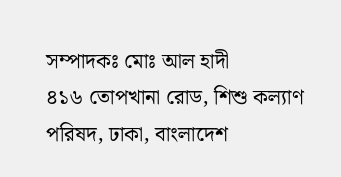সম্পাদকঃ মোঃ আল হাদী
৪১৬ তোপখানা রোড, শিশু কল্যাণ পরিষদ, ঢাকা, বাংলাদেশ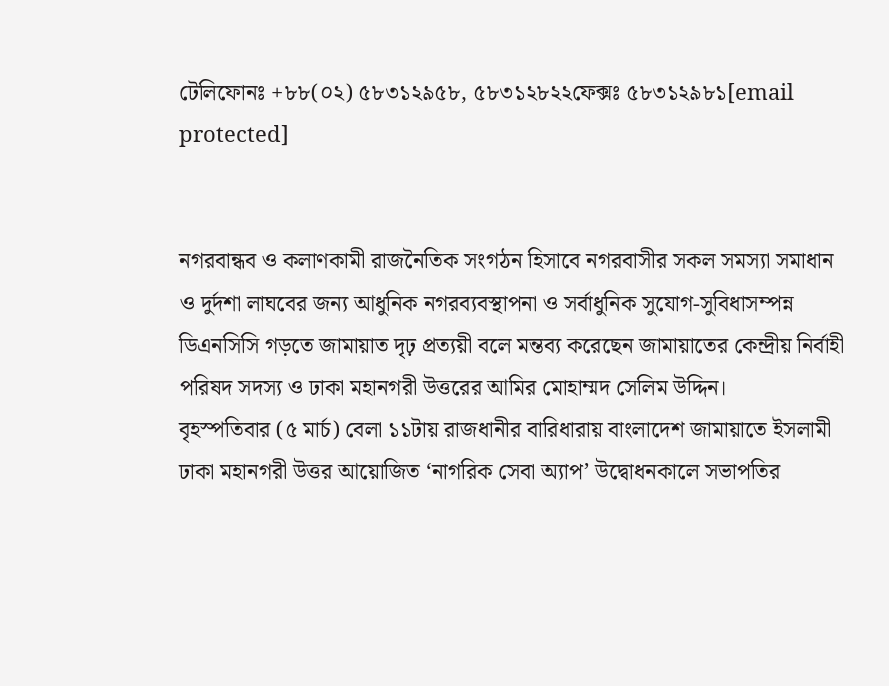টেলিফোনঃ +৮৮(০২) ৫৮৩১২৯৫৮, ৫৮৩১২৮২২ফেক্সঃ ৫৮৩১২৯৮১[email protected]


নগরবান্ধব ও কলাণকামী রাজনৈতিক সংগঠন হিসাবে নগরবাসীর সকল সমস্যা সমাধান ও দুর্দশা লাঘবের জন্য আধুনিক নগরব্যবস্থাপনা ও সর্বাধুনিক সুযোগ-সুবিধাসম্পন্ন ডিএনসিসি গড়তে জামায়াত দৃঢ় প্রত্যয়ী বলে মন্তব্য করেছেন জামায়াতের কেন্দ্রীয় নির্বাহী পরিষদ সদস্য ও ঢাকা মহানগরী উত্তরের আমির মোহাম্মদ সেলিম উদ্দিন।
বৃহস্পতিবার (৫ মার্চ) বেলা ১১টায় রাজধানীর বারিধারায় বাংলাদেশ জামায়াতে ইসলামী ঢাকা মহানগরী উত্তর আয়োজিত ‘নাগরিক সেবা অ্যাপ’ উদ্বোধনকালে সভাপতির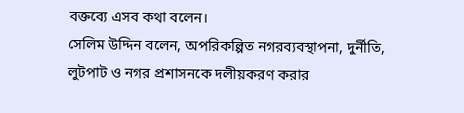বক্তব্যে এসব কথা বলেন।
সেলিম উদ্দিন বলেন, অপরিকল্পিত নগরব্যবস্থাপনা, দুর্নীতি, লুটপাট ও নগর প্রশাসনকে দলীয়করণ করার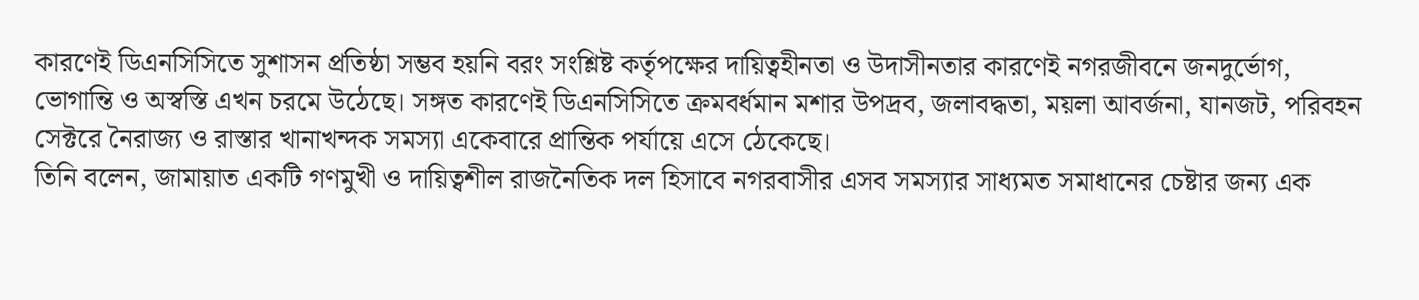কারণেই ডিএনসিসিতে সুশাসন প্রতিষ্ঠা সম্ভব হয়নি বরং সংশ্লিষ্ট কর্তৃপক্ষের দায়িত্বহীনতা ও উদাসীনতার কারণেই নগরজীবনে জনদুর্ভোগ, ভোগান্তি ও অস্বস্তি এখন চরমে উঠেছে। সঙ্গত কারণেই ডিএনসিসিতে ক্রমবর্ধমান মশার উপদ্রব, জলাবদ্ধতা, ময়লা আবর্জনা, যানজট, পরিবহন সেক্টরে নৈরাজ্য ও রাস্তার খানাখন্দক সমস্যা একেবারে প্রান্তিক পর্যায়ে এসে ঠেকেছে।
তিনি বলেন, জামায়াত একটি গণমুখী ও দায়িত্বশীল রাজনৈতিক দল হিসাবে নগরবাসীর এসব সমস্যার সাধ্যমত সমাধানের চেষ্টার জন্য এক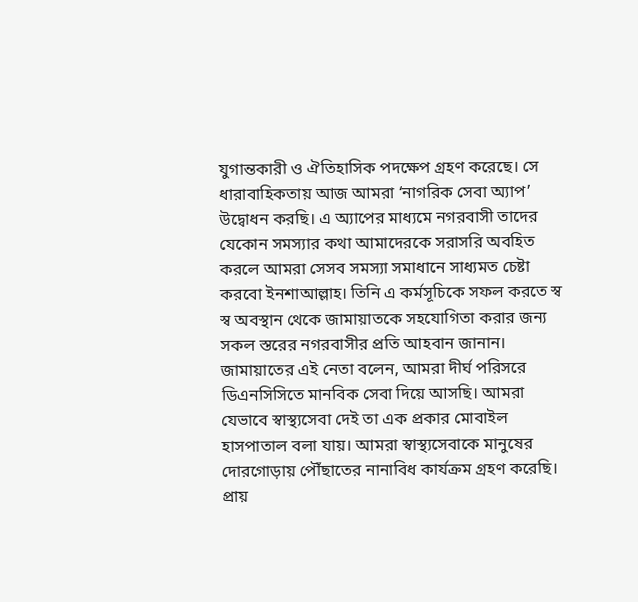যুগান্তকারী ও ঐতিহাসিক পদক্ষেপ গ্রহণ করেছে। সে ধারাবাহিকতায় আজ আমরা ‘নাগরিক সেবা অ্যাপ’ উদ্বোধন করছি। এ অ্যাপের মাধ্যমে নগরবাসী তাদের যেকোন সমস্যার কথা আমাদেরকে সরাসরি অবহিত করলে আমরা সেসব সমস্যা সমাধানে সাধ্যমত চেষ্টা করবো ইনশাআল্লাহ। তিনি এ কর্মসূচিকে সফল করতে স্ব স্ব অবস্থান থেকে জামায়াতকে সহযোগিতা করার জন্য সকল স্তরের নগরবাসীর প্রতি আহবান জানান।
জামায়াতের এই নেতা বলেন, আমরা দীর্ঘ পরিসরে ডিএনসিসিতে মানবিক সেবা দিয়ে আসছি। আমরা যেভাবে স্বাস্থ্যসেবা দেই তা এক প্রকার মোবাইল হাসপাতাল বলা যায়। আমরা স্বাস্থ্যসেবাকে মানুষের দোরগোড়ায় পৌঁছাতের নানাবিধ কার্যক্রম গ্রহণ করেছি। প্রায়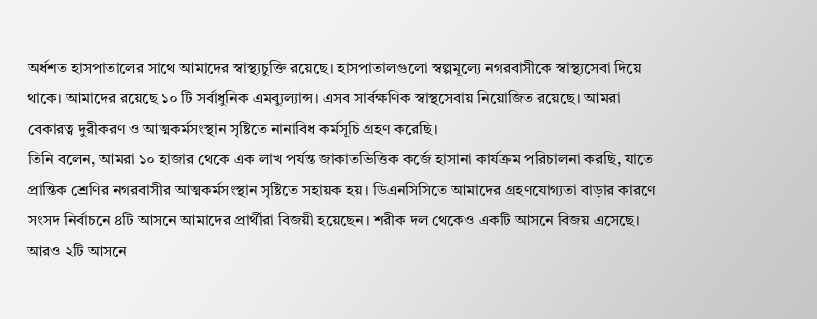অর্ধশত হাসপাতালের সাথে আমাদের স্বাস্থ্যচুক্তি রয়েছে। হাসপাতালগুলো স্বল্পমূল্যে নগরবাসীকে স্বাস্থ্যসেবা দিয়ে থাকে। আমাদের রয়েছে ১০ টি সর্বাধুনিক এমব্যুল্যান্স। এসব সার্বক্ষণিক স্বাস্থসেবায় নিয়োজিত রয়েছে। আমরা বেকারত্ব দুরীকরণ ও আত্মকর্মসংস্থান সৃষ্টিতে নানাবিধ কর্মসূচি গ্রহণ করেছি।
তিনি বলেন, আমরা ১০ হাজার থেকে এক লাখ পর্যন্ত জাকাতভিত্তিক কর্জে হাসানা কার্যক্রম পরিচালনা করছি, যাতে প্রান্তিক শ্রেণির নগরবাসীর আত্মকর্মসংস্থান সৃষ্টিতে সহায়ক হয়। ডিএনসিসিতে আমাদের গ্রহণযোগ্যতা বাড়ার কারণে সংসদ নির্বাচনে ৪টি আসনে আমাদের প্রার্থীরা বিজয়ী হয়েছেন। শরীক দল থেকেও একটি আসনে বিজয় এসেছে। আরও ২টি আসনে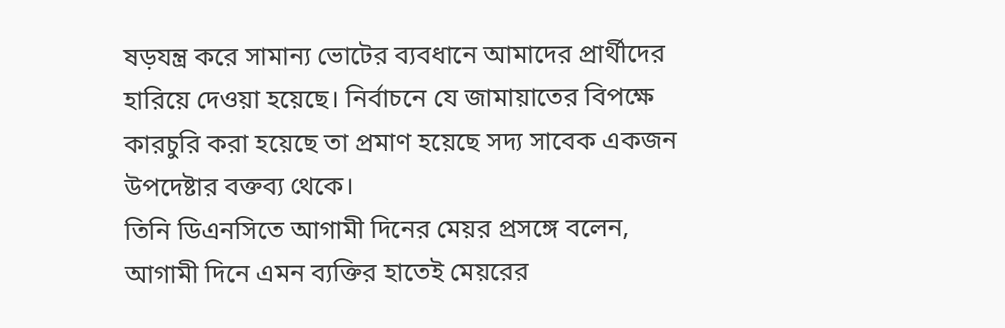ষড়যন্ত্র করে সামান্য ভোটের ব্যবধানে আমাদের প্রার্থীদের হারিয়ে দেওয়া হয়েছে। নির্বাচনে যে জামায়াতের বিপক্ষে কারচুরি করা হয়েছে তা প্রমাণ হয়েছে সদ্য সাবেক একজন উপদেষ্টার বক্তব্য থেকে।
তিনি ডিএনসিতে আগামী দিনের মেয়র প্রসঙ্গে বলেন, আগামী দিনে এমন ব্যক্তির হাতেই মেয়রের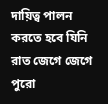দায়িত্ব পালন করতে হবে যিনি রাত জেগে জেগে পুরো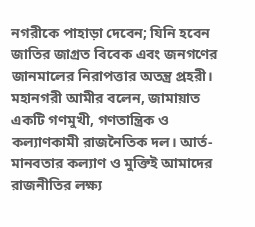নগরীকে পাহাড়া দেবেন; যিনি হবেন জাতির জাগ্রত বিবেক এবং জনগণের জানমালের নিরাপত্তার অতন্ত্র প্রহরী।
মহানগরী আমীর বলেন, জামায়াত একটি গণমুখী, গণতান্ত্রিক ও কল্যাণকামী রাজনৈতিক দল। আর্ত-মানবতার কল্যাণ ও মুক্তিই আমাদের রাজনীতির লক্ষ্য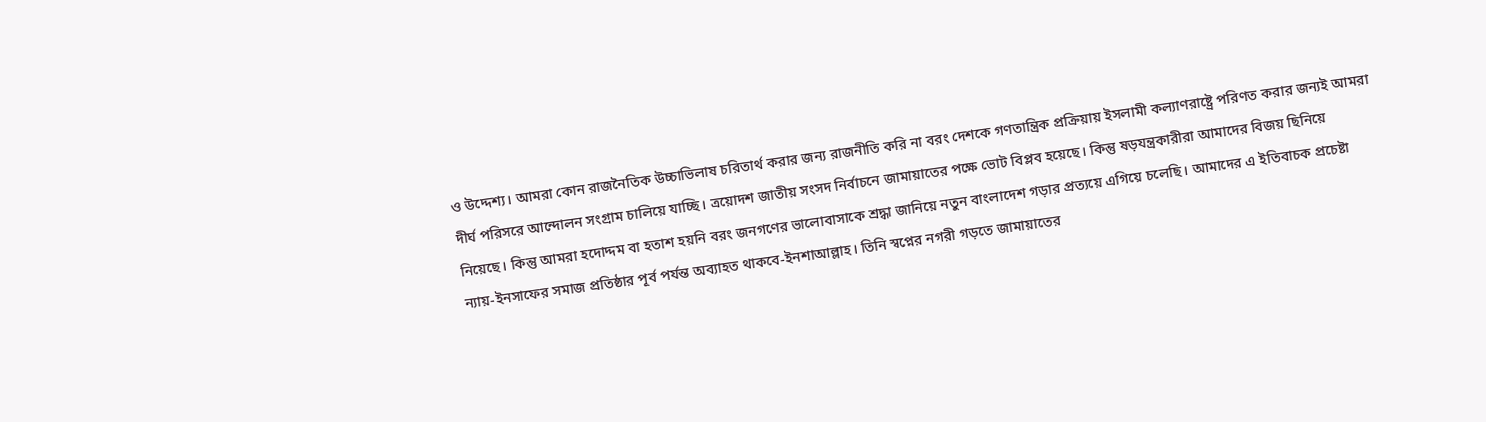ও উদ্দেশ্য। আমরা কোন রাজনৈতিক উচ্চাভিলাষ চরিতার্থ করার জন্য রাজনীতি করি না বরং দেশকে গণতান্ত্রিক প্রক্রিয়ায় ইসলামী কল্যাণরাষ্ট্রে পরিণত করার জন্যই আমরা দীর্ঘ পরিসরে আন্দোলন সংগ্রাম চালিয়ে যাচ্ছি। ত্রয়োদশ জাতীয় সংসদ নির্বাচনে জামায়াতের পক্ষে ভোট বিপ্লব হয়েছে। কিন্তু ষড়যন্ত্রকারীরা আমাদের বিজয় ছিনিয়ে নিয়েছে। কিন্তু আমরা হদোদ্দম বা হতাশ হয়নি বরং জনগণের ভালোবাসাকে শ্রদ্ধা জানিয়ে নতুন বাংলাদেশ গড়ার প্রত্যয়ে এগিয়ে চলেছি। আমাদের এ ইতিবাচক প্রচেষ্টা ন্যায়-ইনসাফের সমাজ প্রতিষ্ঠার পূর্ব পর্যন্ত অব্যাহত থাকবে-ইনশাআল্লাহ। তিনি স্বপ্নের নগরী গড়তে জামায়াতের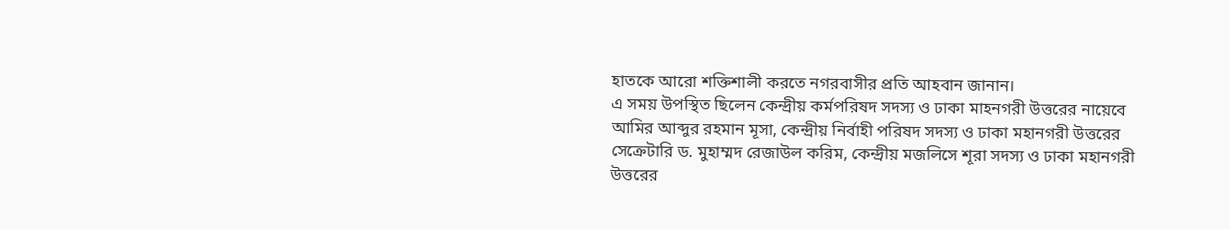হাতকে আরো শক্তিশালী করতে নগরবাসীর প্রতি আহবান জানান।
এ সময় উপস্থিত ছিলেন কেন্দ্রীয় কর্মপরিষদ সদস্য ও ঢাকা মাহনগরী উত্তরের নায়েবে আমির আব্দুর রহমান মূসা, কেন্দ্রীয় নির্বাহী পরিষদ সদস্য ও ঢাকা মহানগরী উত্তরের সেক্রেটারি ড. মুহাম্মদ রেজাউল করিম, কেন্দ্রীয় মজলিসে শূরা সদস্য ও ঢাকা মহানগরী উত্তরের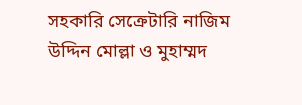সহকারি সেক্রেটারি নাজিম উদ্দিন মোল্লা ও মুহাম্মদ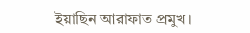ইয়াছিন আরাফাত প্রমুখ।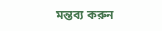মন্তব্য করুন